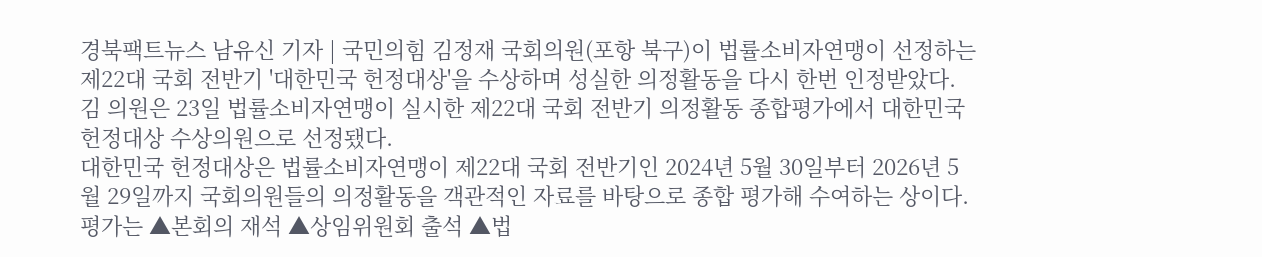경북팩트뉴스 남유신 기자 | 국민의힘 김정재 국회의원(포항 북구)이 법률소비자연맹이 선정하는 제22대 국회 전반기 '대한민국 헌정대상'을 수상하며 성실한 의정활동을 다시 한번 인정받았다.
김 의원은 23일 법률소비자연맹이 실시한 제22대 국회 전반기 의정활동 종합평가에서 대한민국 헌정대상 수상의원으로 선정됐다.
대한민국 헌정대상은 법률소비자연맹이 제22대 국회 전반기인 2024년 5월 30일부터 2026년 5월 29일까지 국회의원들의 의정활동을 객관적인 자료를 바탕으로 종합 평가해 수여하는 상이다.
평가는 ▲본회의 재석 ▲상임위원회 출석 ▲법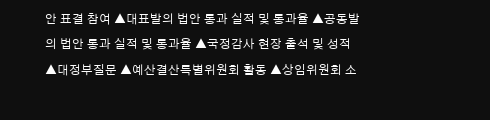안 표결 참여 ▲대표발의 법안 통과 실적 및 통과율 ▲공동발의 법안 통과 실적 및 통과율 ▲국정감사 현장 출석 및 성적 ▲대정부질문 ▲예산결산특별위원회 활동 ▲상임위원회 소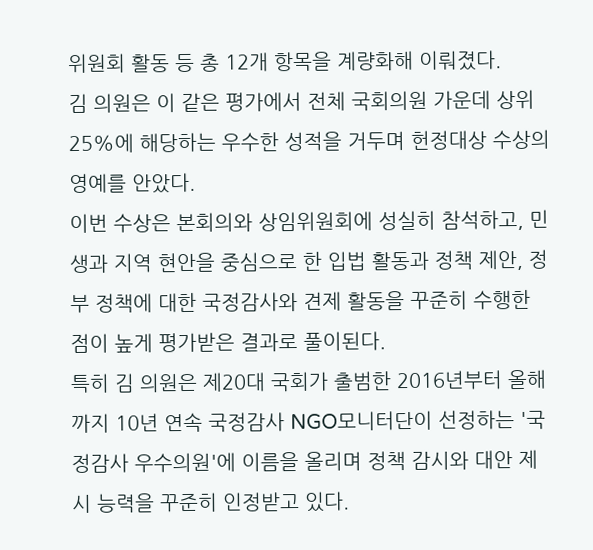위원회 활동 등 총 12개 항목을 계량화해 이뤄졌다.
김 의원은 이 같은 평가에서 전체 국회의원 가운데 상위 25%에 해당하는 우수한 성적을 거두며 헌정대상 수상의 영예를 안았다.
이번 수상은 본회의와 상임위원회에 성실히 참석하고, 민생과 지역 현안을 중심으로 한 입법 활동과 정책 제안, 정부 정책에 대한 국정감사와 견제 활동을 꾸준히 수행한 점이 높게 평가받은 결과로 풀이된다.
특히 김 의원은 제20대 국회가 출범한 2016년부터 올해까지 10년 연속 국정감사 NGO모니터단이 선정하는 '국정감사 우수의원'에 이름을 올리며 정책 감시와 대안 제시 능력을 꾸준히 인정받고 있다.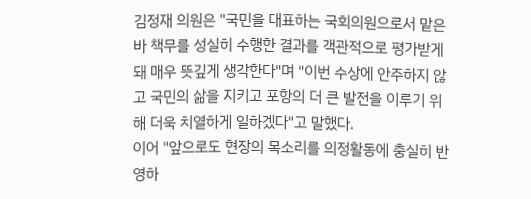김정재 의원은 "국민을 대표하는 국회의원으로서 맡은 바 책무를 성실히 수행한 결과를 객관적으로 평가받게 돼 매우 뜻깊게 생각한다"며 "이번 수상에 안주하지 않고 국민의 삶을 지키고 포항의 더 큰 발전을 이루기 위해 더욱 치열하게 일하겠다"고 말했다.
이어 "앞으로도 현장의 목소리를 의정활동에 충실히 반영하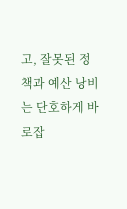고, 잘못된 정책과 예산 낭비는 단호하게 바로잡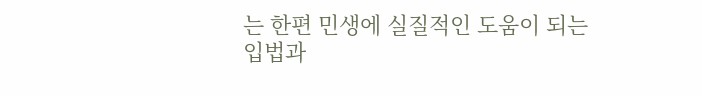는 한편 민생에 실질적인 도움이 되는 입법과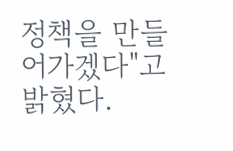정책을 만들어가겠다"고 밝혔다.